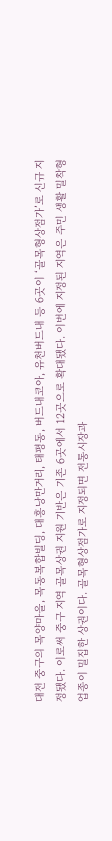대전 중구의 목양마을, 목동복합빌딩, 대흥낭만거리, 태평동, 버드내코아, 유천버드내 등 6곳이 ‘골목형상점가’로 신규 지정됐다. 이로써 중구 지역 골목상권 지원 기반은 기존 6곳에서 12곳으로 확대됐다. 이번에 지정된 지역은 주민 생활 밀착형 업종이 밀집한 상권이다. 골목형상점가로 지정되면 전통시장과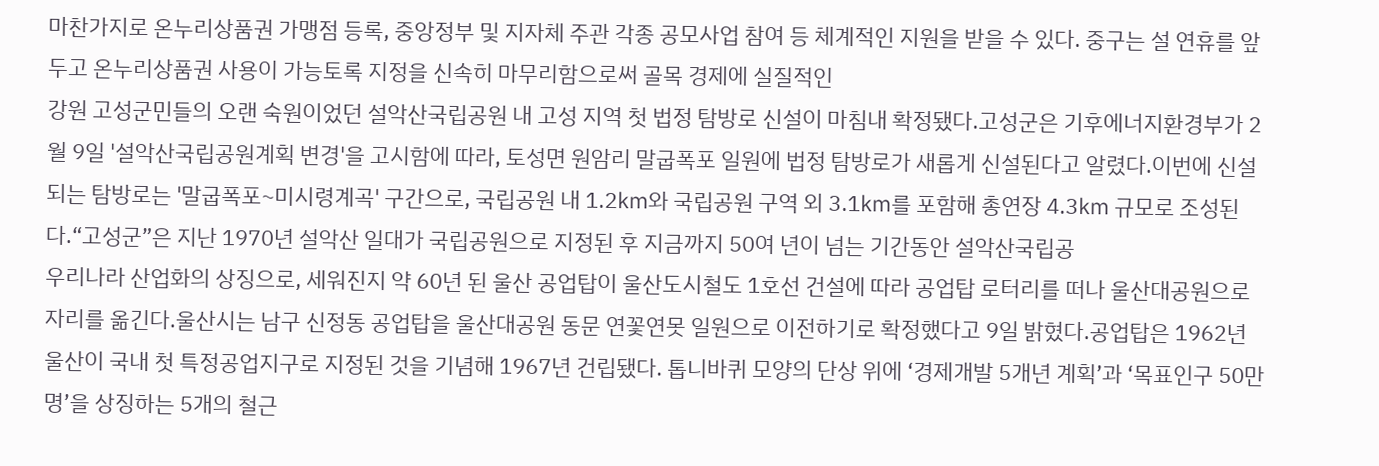마찬가지로 온누리상품권 가맹점 등록, 중앙정부 및 지자체 주관 각종 공모사업 참여 등 체계적인 지원을 받을 수 있다. 중구는 설 연휴를 앞두고 온누리상품권 사용이 가능토록 지정을 신속히 마무리함으로써 골목 경제에 실질적인
강원 고성군민들의 오랜 숙원이었던 설악산국립공원 내 고성 지역 첫 법정 탐방로 신설이 마침내 확정됐다.고성군은 기후에너지환경부가 2월 9일 '설악산국립공원계획 변경'을 고시함에 따라, 토성면 원암리 말굽폭포 일원에 법정 탐방로가 새롭게 신설된다고 알렸다.이번에 신설되는 탐방로는 '말굽폭포~미시령계곡' 구간으로, 국립공원 내 1.2㎞와 국립공원 구역 외 3.1㎞를 포함해 총연장 4.3㎞ 규모로 조성된다.“고성군”은 지난 1970년 설악산 일대가 국립공원으로 지정된 후 지금까지 50여 년이 넘는 기간동안 설악산국립공
우리나라 산업화의 상징으로, 세워진지 약 60년 된 울산 공업탑이 울산도시철도 1호선 건설에 따라 공업탑 로터리를 떠나 울산대공원으로 자리를 옮긴다.울산시는 남구 신정동 공업탑을 울산대공원 동문 연꽃연못 일원으로 이전하기로 확정했다고 9일 밝혔다.공업탑은 1962년 울산이 국내 첫 특정공업지구로 지정된 것을 기념해 1967년 건립됐다. 톱니바퀴 모양의 단상 위에 ‘경제개발 5개년 계획’과 ‘목표인구 50만명’을 상징하는 5개의 철근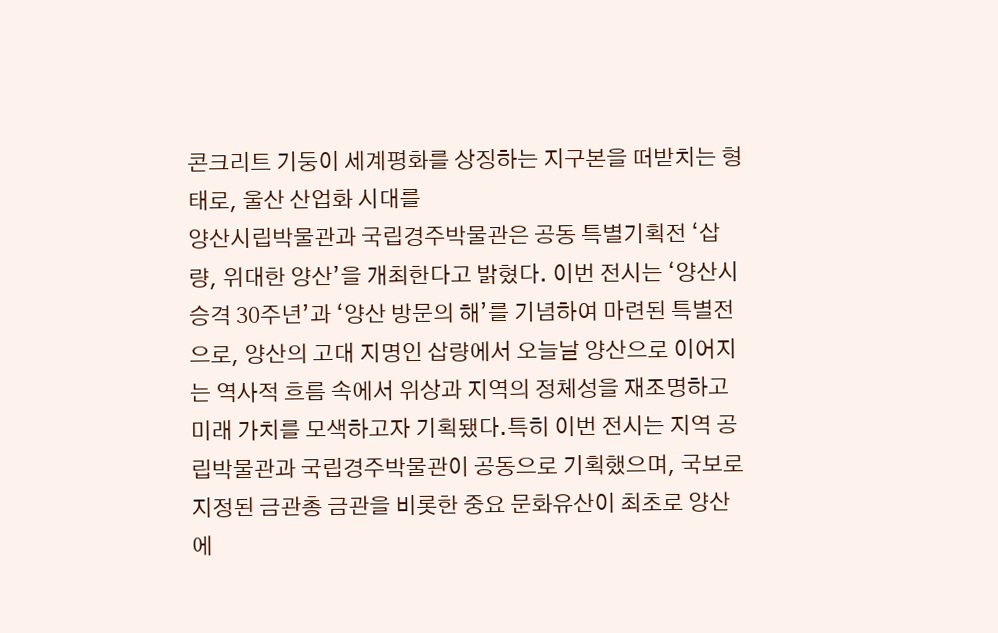콘크리트 기둥이 세계평화를 상징하는 지구본을 떠받치는 형태로, 울산 산업화 시대를
양산시립박물관과 국립경주박물관은 공동 특별기획전 ‘삽량, 위대한 양산’을 개최한다고 밝혔다. 이번 전시는 ‘양산시 승격 30주년’과 ‘양산 방문의 해’를 기념하여 마련된 특별전으로, 양산의 고대 지명인 삽량에서 오늘날 양산으로 이어지는 역사적 흐름 속에서 위상과 지역의 정체성을 재조명하고 미래 가치를 모색하고자 기획됐다.특히 이번 전시는 지역 공립박물관과 국립경주박물관이 공동으로 기획했으며, 국보로 지정된 금관총 금관을 비롯한 중요 문화유산이 최초로 양산에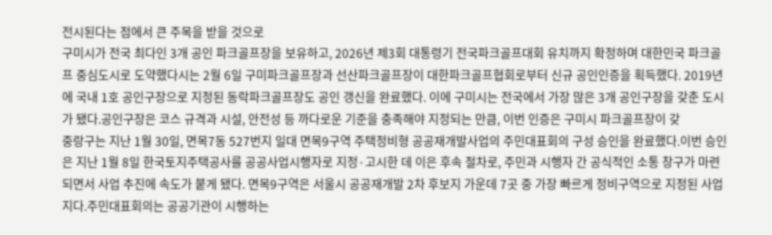전시된다는 점에서 큰 주목을 받을 것으로
구미시가 전국 최다인 3개 공인 파크골프장을 보유하고, 2026년 제3회 대통령기 전국파크골프대회 유치까지 확정하며 대한민국 파크골프 중심도시로 도약했다시는 2월 6일 구미파크골프장과 선산파크골프장이 대한파크골프협회로부터 신규 공인인증을 획득했다. 2019년에 국내 1호 공인구장으로 지정된 동락파크골프장도 공인 갱신을 완료했다. 이에 구미시는 전국에서 가장 많은 3개 공인구장을 갖춘 도시가 됐다.공인구장은 코스 규격과 시설, 안전성 등 까다로운 기준을 충족해야 지정되는 만큼, 이번 인증은 구미시 파크골프장이 갖
중랑구는 지난 1월 30일, 면목7동 527번지 일대 면목9구역 주택정비형 공공재개발사업의 주민대표회의 구성 승인을 완료했다.이번 승인은 지난 1월 8일 한국토지주택공사를 공공사업시행자로 지정·고시한 데 이은 후속 절차로, 주민과 시행자 간 공식적인 소통 창구가 마련되면서 사업 추진에 속도가 붙게 됐다. 면목9구역은 서울시 공공재개발 2차 후보지 가운데 7곳 중 가장 빠르게 정비구역으로 지정된 사업지다.주민대표회의는 공공기관이 시행하는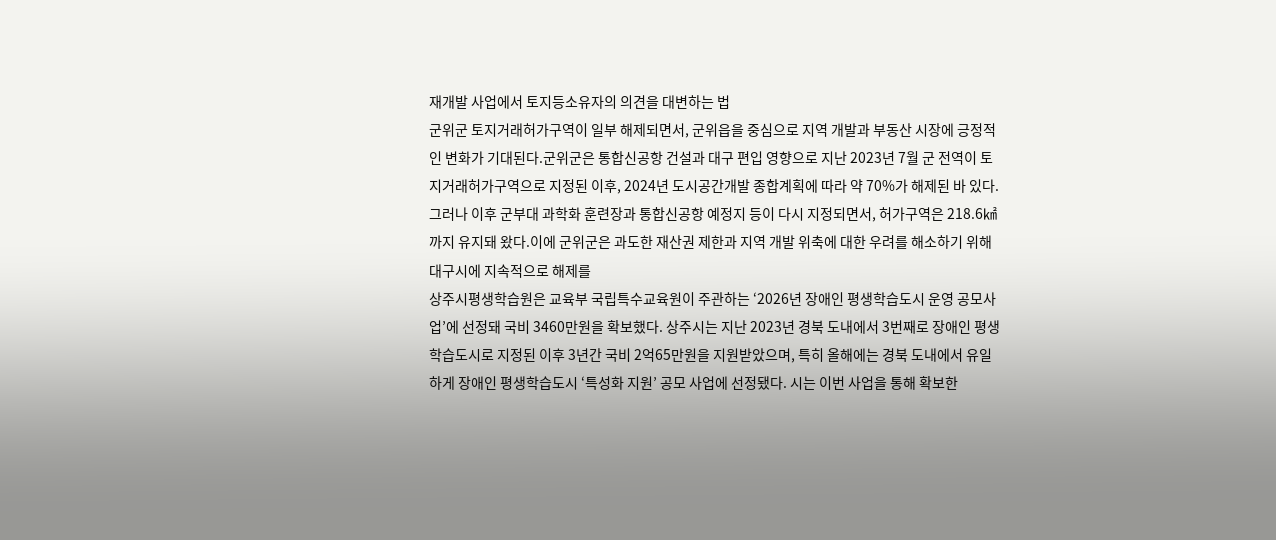재개발 사업에서 토지등소유자의 의견을 대변하는 법
군위군 토지거래허가구역이 일부 해제되면서, 군위읍을 중심으로 지역 개발과 부동산 시장에 긍정적인 변화가 기대된다.군위군은 통합신공항 건설과 대구 편입 영향으로 지난 2023년 7월 군 전역이 토지거래허가구역으로 지정된 이후, 2024년 도시공간개발 종합계획에 따라 약 70%가 해제된 바 있다.그러나 이후 군부대 과학화 훈련장과 통합신공항 예정지 등이 다시 지정되면서, 허가구역은 218.6㎢까지 유지돼 왔다.이에 군위군은 과도한 재산권 제한과 지역 개발 위축에 대한 우려를 해소하기 위해 대구시에 지속적으로 해제를
상주시평생학습원은 교육부 국립특수교육원이 주관하는 ‘2026년 장애인 평생학습도시 운영 공모사업’에 선정돼 국비 3460만원을 확보했다. 상주시는 지난 2023년 경북 도내에서 3번째로 장애인 평생학습도시로 지정된 이후 3년간 국비 2억65만원을 지원받았으며, 특히 올해에는 경북 도내에서 유일하게 장애인 평생학습도시 ‘특성화 지원’ 공모 사업에 선정됐다. 시는 이번 사업을 통해 확보한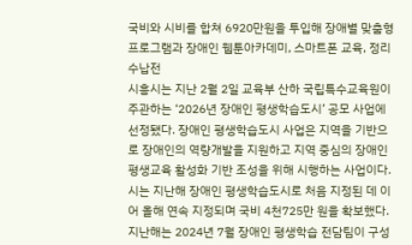국비와 시비를 합쳐 6920만원을 투입해 장애별 맞춤형 프로그램과 장애인 웹툰아카데미, 스마트폰 교육, 정리수납전
시흥시는 지난 2월 2일 교육부 산하 국립특수교육원이 주관하는 ‘2026년 장애인 평생학습도시’ 공모 사업에 선정됐다. 장애인 평생학습도시 사업은 지역을 기반으로 장애인의 역량개발을 지원하고 지역 중심의 장애인 평생교육 활성화 기반 조성을 위해 시행하는 사업이다. 시는 지난해 장애인 평생학습도시로 처음 지정된 데 이어 올해 연속 지정되며 국비 4천725만 원을 확보했다.지난해는 2024년 7월 장애인 평생학습 전담팀이 구성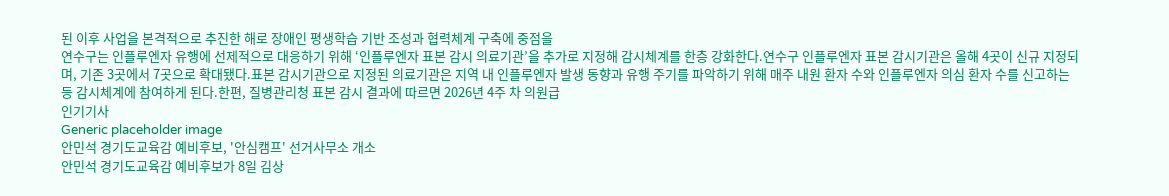된 이후 사업을 본격적으로 추진한 해로 장애인 평생학습 기반 조성과 협력체계 구축에 중점을
연수구는 인플루엔자 유행에 선제적으로 대응하기 위해 ‘인플루엔자 표본 감시 의료기관’을 추가로 지정해 감시체계를 한층 강화한다.연수구 인플루엔자 표본 감시기관은 올해 4곳이 신규 지정되며, 기존 3곳에서 7곳으로 확대됐다.표본 감시기관으로 지정된 의료기관은 지역 내 인플루엔자 발생 동향과 유행 주기를 파악하기 위해 매주 내원 환자 수와 인플루엔자 의심 환자 수를 신고하는 등 감시체계에 참여하게 된다.한편, 질병관리청 표본 감시 결과에 따르면 2026년 4주 차 의원급
인기기사
Generic placeholder image
안민석 경기도교육감 예비후보, '안심캠프' 선거사무소 개소
안민석 경기도교육감 예비후보가 8일 김상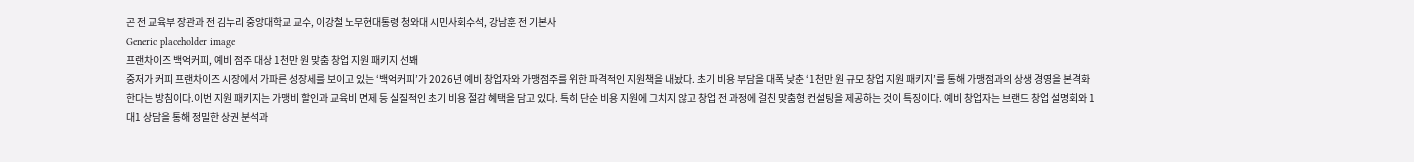곤 전 교육부 장관과 전 김누리 중앙대학교 교수, 이강철 노무현대통령 청와대 시민사회수석, 강남훈 전 기본사
Generic placeholder image
프랜차이즈 백억커피, 예비 점주 대상 1천만 원 맞춤 창업 지원 패키지 선봬
중저가 커피 프랜차이즈 시장에서 가파른 성장세를 보이고 있는 ‘백억커피’가 2026년 예비 창업자와 가맹점주를 위한 파격적인 지원책을 내놨다. 초기 비용 부담을 대폭 낮춘 ‘1천만 원 규모 창업 지원 패키지’를 통해 가맹점과의 상생 경영을 본격화한다는 방침이다.이번 지원 패키지는 가맹비 할인과 교육비 면제 등 실질적인 초기 비용 절감 혜택을 담고 있다. 특히 단순 비용 지원에 그치지 않고 창업 전 과정에 걸친 맞춤형 컨설팅을 제공하는 것이 특징이다. 예비 창업자는 브랜드 창업 설명회와 1대1 상담을 통해 정밀한 상권 분석과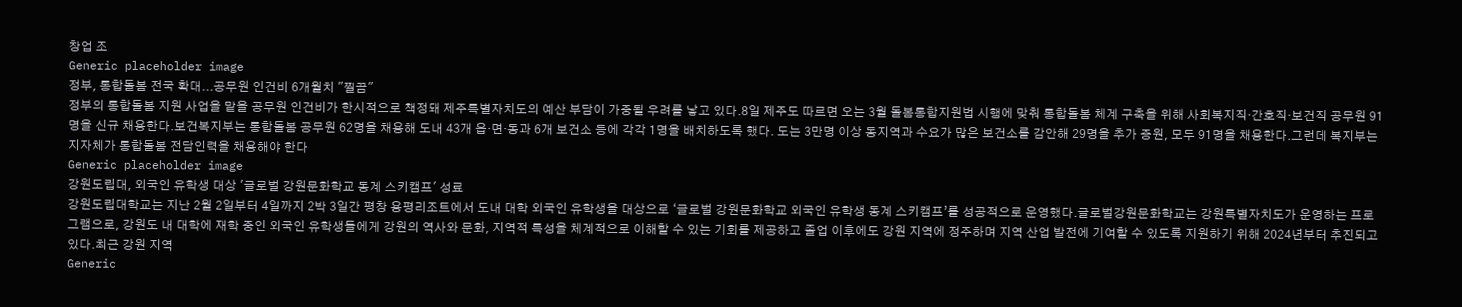창업 조
Generic placeholder image
정부, 통합돌봄 전국 확대...공무원 인건비 6개월치 "찔끔"
정부의 통합돌봄 지원 사업을 맡을 공무원 인건비가 한시적으로 책정돼 제주특별자치도의 예산 부담이 가중될 우려를 낳고 있다.8일 제주도 따르면 오는 3월 돌봄통합지원법 시행에 맞춰 통합돌봄 체계 구축을 위해 사회복지직·간호직·보건직 공무원 91명을 신규 채용한다.보건복지부는 통합돌봄 공무원 62명을 채용해 도내 43개 읍·면·동과 6개 보건소 등에 각각 1명을 배치하도록 했다. 도는 3만명 이상 동지역과 수요가 많은 보건소를 감안해 29명을 추가 증원, 모두 91명을 채용한다.그런데 복지부는 지자체가 통합돌봄 전담인력을 채용해야 한다
Generic placeholder image
강원도립대, 외국인 유학생 대상 '글로벌 강원문화학교 동계 스키캠프' 성료
강원도립대학교는 지난 2월 2일부터 4일까지 2박 3일간 평창 용평리조트에서 도내 대학 외국인 유학생을 대상으로 ‘글로벌 강원문화학교 외국인 유학생 동계 스키캠프’를 성공적으로 운영했다.글로벌강원문화학교는 강원특별자치도가 운영하는 프로그램으로, 강원도 내 대학에 재학 중인 외국인 유학생들에게 강원의 역사와 문화, 지역적 특성을 체계적으로 이해할 수 있는 기회를 제공하고 졸업 이후에도 강원 지역에 정주하며 지역 산업 발전에 기여할 수 있도록 지원하기 위해 2024년부터 추진되고 있다.최근 강원 지역
Generic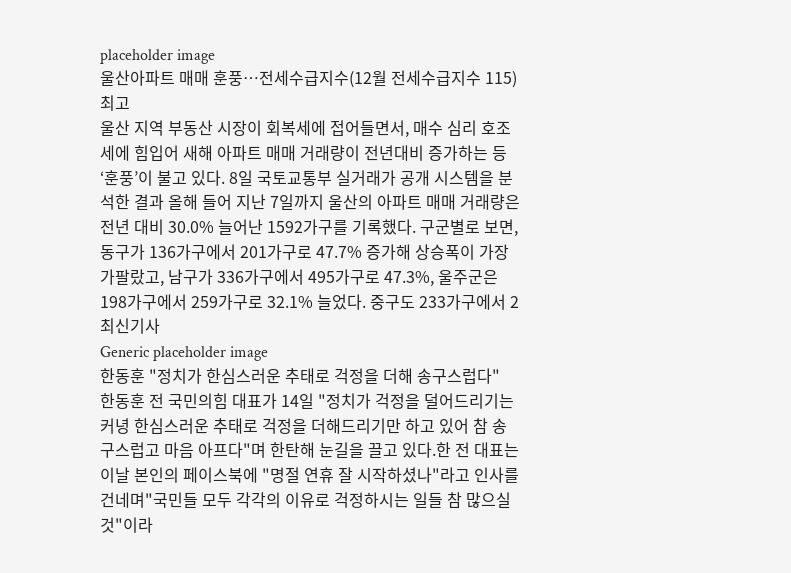placeholder image
울산아파트 매매 훈풍…전세수급지수(12월 전세수급지수 115) 최고
울산 지역 부동산 시장이 회복세에 접어들면서, 매수 심리 호조세에 힘입어 새해 아파트 매매 거래량이 전년대비 증가하는 등 ‘훈풍’이 불고 있다. 8일 국토교통부 실거래가 공개 시스템을 분석한 결과 올해 들어 지난 7일까지 울산의 아파트 매매 거래량은 전년 대비 30.0% 늘어난 1592가구를 기록했다. 구군별로 보면, 동구가 136가구에서 201가구로 47.7% 증가해 상승폭이 가장 가팔랐고, 남구가 336가구에서 495가구로 47.3%, 울주군은 198가구에서 259가구로 32.1% 늘었다. 중구도 233가구에서 2
최신기사
Generic placeholder image
한동훈 "정치가 한심스러운 추태로 걱정을 더해 송구스럽다"
한동훈 전 국민의힘 대표가 14일 "정치가 걱정을 덜어드리기는 커녕 한심스러운 추태로 걱정을 더해드리기만 하고 있어 참 송구스럽고 마음 아프다"며 한탄해 눈길을 끌고 있다.한 전 대표는 이날 본인의 페이스북에 "명절 연휴 잘 시작하셨나"라고 인사를 건네며"국민들 모두 각각의 이유로 걱정하시는 일들 참 많으실 것"이라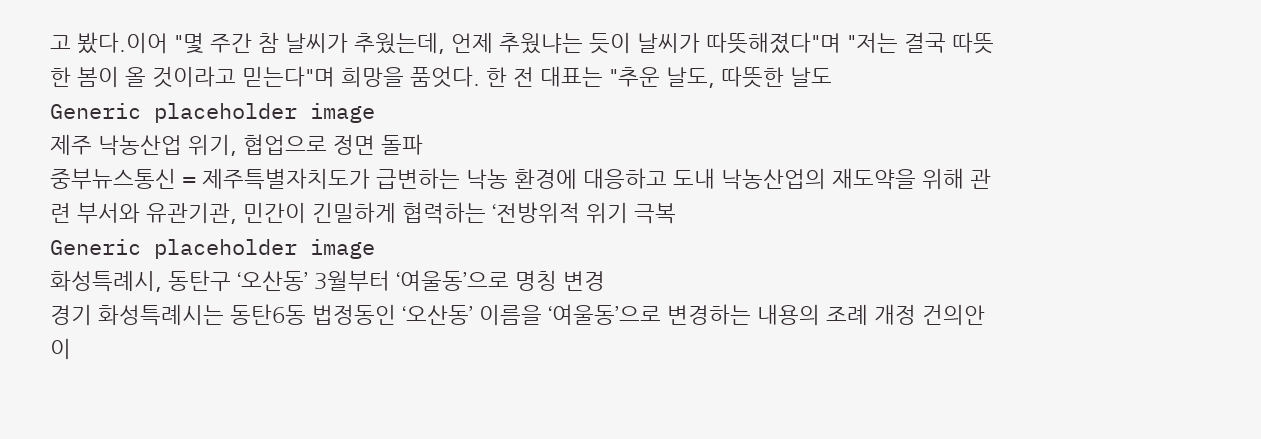고 봤다.이어 "몇 주간 참 날씨가 추웠는데, 언제 추웠냐는 듯이 날씨가 따뜻해졌다"며 "저는 결국 따뜻한 봄이 올 것이라고 믿는다"며 희망을 품엇다. 한 전 대표는 "추운 날도, 따뜻한 날도
Generic placeholder image
제주 낙농산업 위기, 협업으로 정면 돌파
중부뉴스통신 = 제주특별자치도가 급변하는 낙농 환경에 대응하고 도내 낙농산업의 재도약을 위해 관련 부서와 유관기관, 민간이 긴밀하게 협력하는 ‘전방위적 위기 극복
Generic placeholder image
화성특례시, 동탄구 ‘오산동’ 3월부터 ‘여울동’으로 명칭 변경
경기 화성특례시는 동탄6동 법정동인 ‘오산동’ 이름을 ‘여울동’으로 변경하는 내용의 조례 개정 건의안이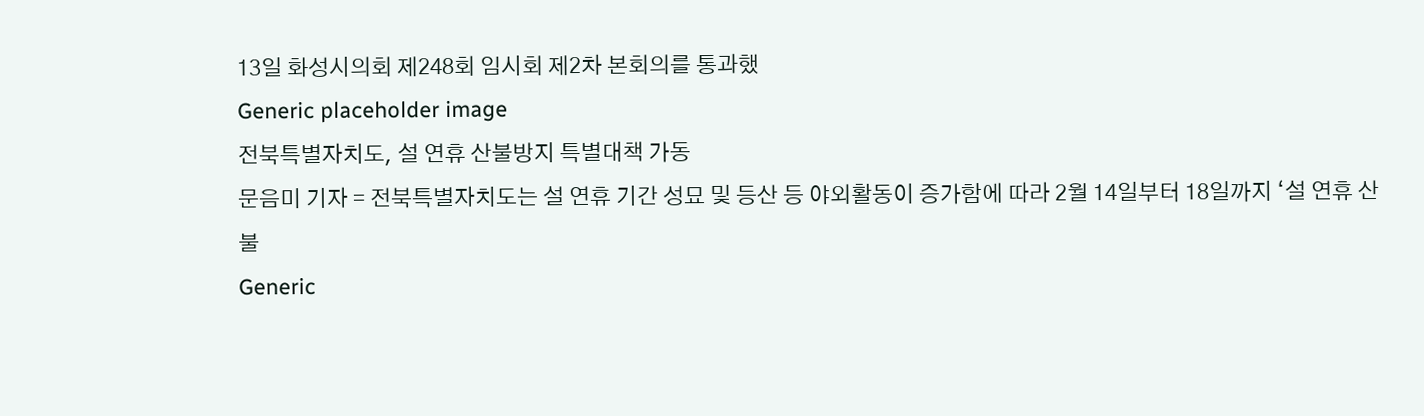13일 화성시의회 제248회 임시회 제2차 본회의를 통과했
Generic placeholder image
전북특별자치도, 설 연휴 산불방지 특별대책 가동
문음미 기자 = 전북특별자치도는 설 연휴 기간 성묘 및 등산 등 야외활동이 증가함에 따라 2월 14일부터 18일까지 ‘설 연휴 산불
Generic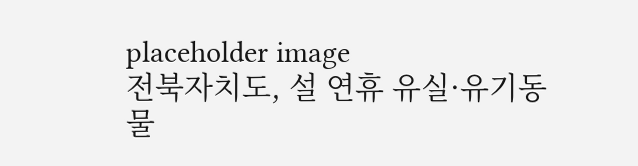placeholder image
전북자치도, 설 연휴 유실·유기동물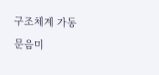구조체계 가동
문음미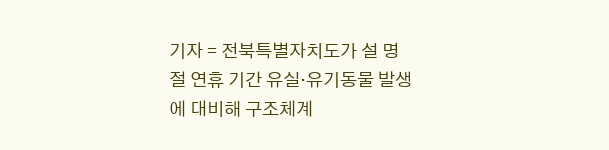기자 = 전북특별자치도가 설 명절 연휴 기간 유실·유기동물 발생에 대비해 구조체계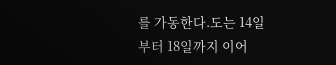를 가동한다.도는 14일부터 18일까지 이어